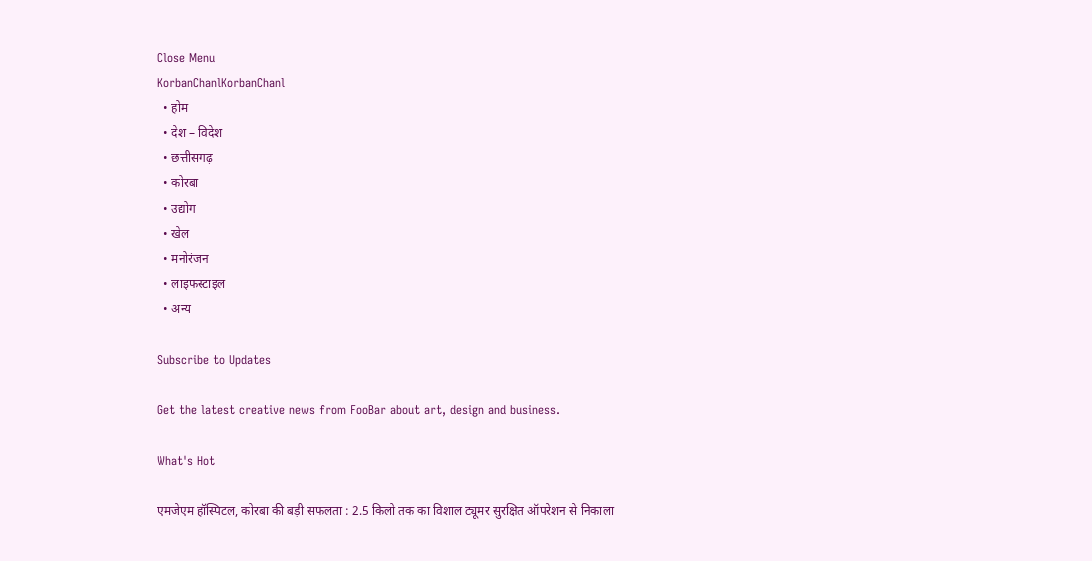Close Menu
KorbanChanlKorbanChanl
  • होम
  • देश – विदेश
  • छत्तीसगढ़
  • कोरबा
  • उद्योग
  • खेल
  • मनोरंजन
  • लाइफस्टाइल
  • अन्य

Subscribe to Updates

Get the latest creative news from FooBar about art, design and business.

What's Hot

एमजेएम हॉस्पिटल, कोरबा की बड़ी सफलता : 2.5 किलो तक का विशाल ट्यूमर सुरक्षित ऑपरेशन से निकाला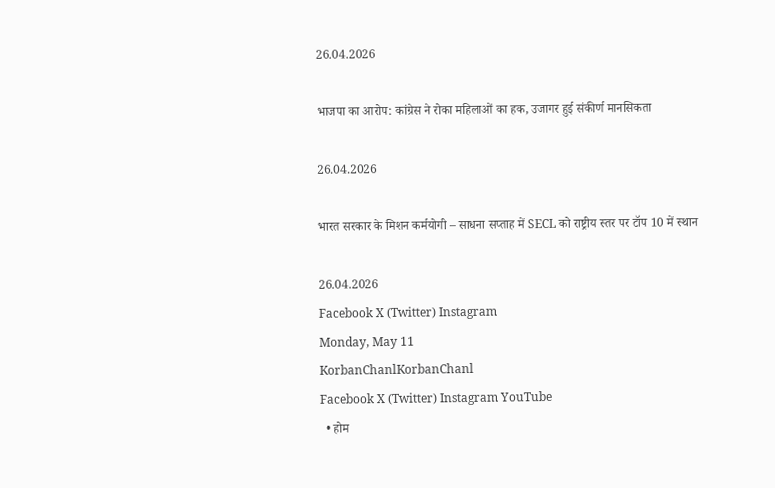26.04.2026

भाजपा का आरोप: कांग्रेस ने रोका महिलाओं का हक, उजागर हुई संकीर्ण मानसिकता

26.04.2026

भारत सरकार के मिशन कर्मयोगी – साधना सप्ताह में SECL को राष्ट्रीय स्तर पर टॉप 10 में स्थान

26.04.2026
Facebook X (Twitter) Instagram
Monday, May 11
KorbanChanlKorbanChanl
Facebook X (Twitter) Instagram YouTube
  • होम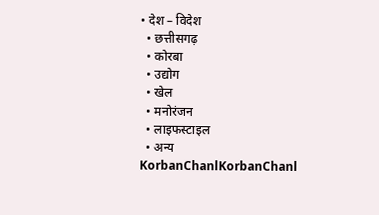• देश – विदेश
  • छत्तीसगढ़
  • कोरबा
  • उद्योग
  • खेल
  • मनोरंजन
  • लाइफस्टाइल
  • अन्य
KorbanChanlKorbanChanl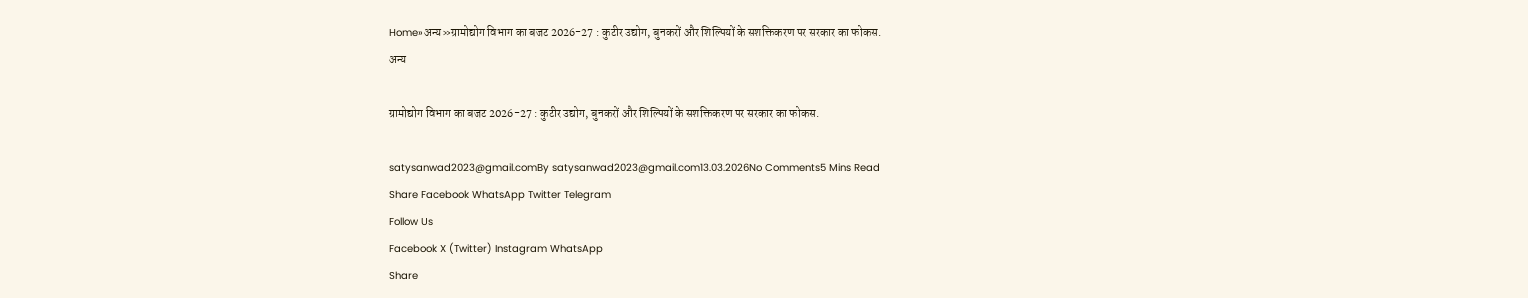Home»अन्य»ग्रामोद्योग विभाग का बजट 2026-27 : कुटीर उद्योग, बुनकरों और शिल्पियों के सशक्तिकरण पर सरकार का फोकस.
अन्य

ग्रामोद्योग विभाग का बजट 2026-27 : कुटीर उद्योग, बुनकरों और शिल्पियों के सशक्तिकरण पर सरकार का फोकस.

satysanwad2023@gmail.comBy satysanwad2023@gmail.com13.03.2026No Comments5 Mins Read
Share Facebook WhatsApp Twitter Telegram
Follow Us
Facebook X (Twitter) Instagram WhatsApp
Share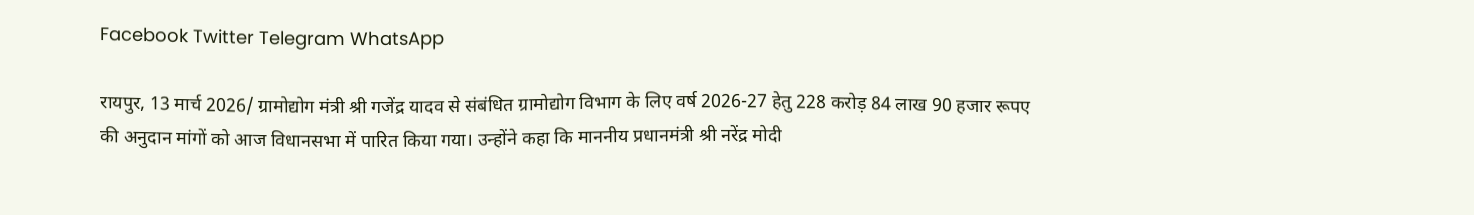Facebook Twitter Telegram WhatsApp

रायपुर, 13 मार्च 2026/ ग्रामोद्योग मंत्री श्री गजेंद्र यादव से संबंधित ग्रामोद्योग विभाग के लिए वर्ष 2026-27 हेतु 228 करोड़ 84 लाख 90 हजार रूपए की अनुदान मांगों को आज विधानसभा में पारित किया गया। उन्होंने कहा कि माननीय प्रधानमंत्री श्री नरेंद्र मोदी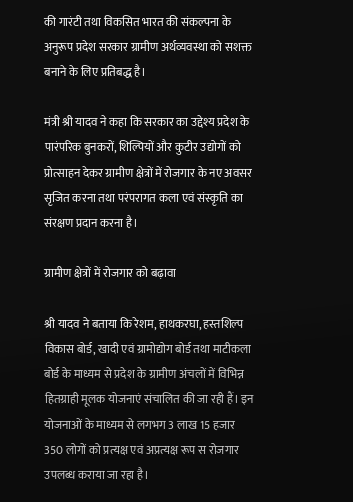की गारंटी तथा विकसित भारत की संकल्पना के अनुरूप प्रदेश सरकार ग्रामीण अर्थव्यवस्था को सशक्त बनाने के लिए प्रतिबद्ध है।

मंत्री श्री यादव ने कहा कि सरकार का उद्देश्य प्रदेश के पारंपरिक बुनकरों, शिल्पियों और कुटीर उद्योगों को प्रोत्साहन देकर ग्रामीण क्षेत्रों में रोजगार के नए अवसर सृजित करना तथा परंपरागत कला एवं संस्कृति का संरक्षण प्रदान करना है।

ग्रामीण क्षेत्रों में रोजगार को बढ़ावा

श्री यादव ने बताया कि रेशम, हाथकरघा, हस्तशिल्प विकास बोर्ड, खादी एवं ग्रामोद्योग बोर्ड तथा माटीकला बोर्ड के माध्यम से प्रदेश के ग्रामीण अंचलों में विभिन्न हितग्राही मूलक योजनाएं संचालित की जा रही हैं। इन योजनाओं के माध्यम से लगभग 3 लाख 15 हजार 350 लोगों को प्रत्यक्ष एवं अप्रत्यक्ष रूप स रोजगार उपलब्ध कराया जा रहा है।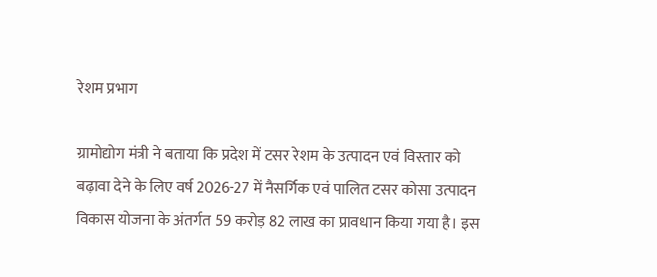रेशम प्रभाग

ग्रामोद्योग मंत्री ने बताया कि प्रदेश में टसर रेशम के उत्पादन एवं विस्तार को बढ़ावा देने के लिए वर्ष 2026-27 में नैसर्गिक एवं पालित टसर कोसा उत्पादन विकास योजना के अंतर्गत 59 करोड़ 82 लाख का प्रावधान किया गया है। इस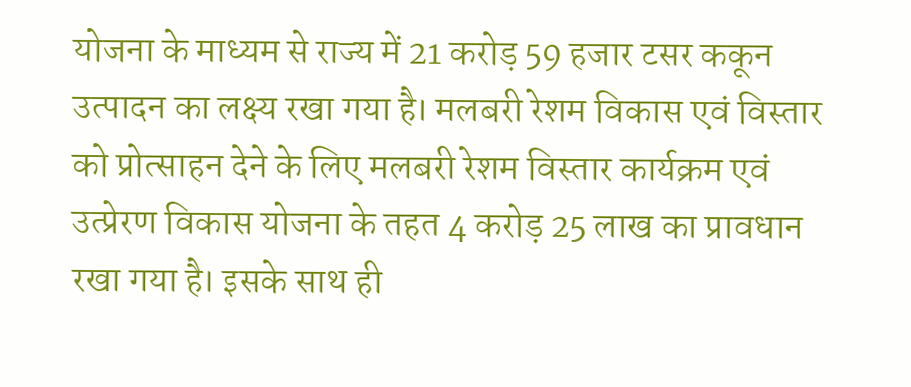योजना के माध्यम से राज्य में 21 करोड़ 59 हजार टसर ककून उत्पादन का लक्ष्य रखा गया है। मलबरी रेशम विकास एवं विस्तार को प्रोत्साहन देने के लिए मलबरी रेशम विस्तार कार्यक्रम एवं उत्प्रेरण विकास योजना के तहत 4 करोड़ 25 लाख का प्रावधान रखा गया है। इसके साथ ही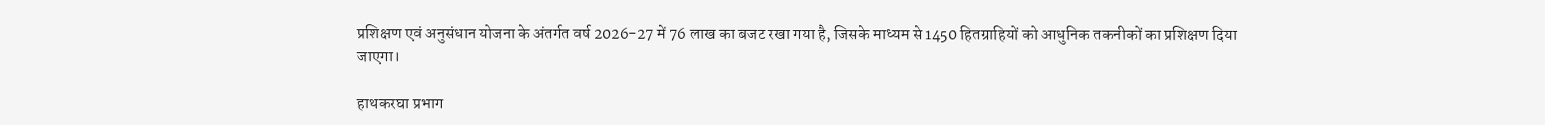प्रशिक्षण एवं अनुसंधान योजना के अंतर्गत वर्ष 2026-27 में 76 लाख का बजट रखा गया है, जिसके माध्यम से 1450 हितग्राहियों को आधुनिक तकनीकों का प्रशिक्षण दिया जाएगा।

हाथकरघा प्रभाग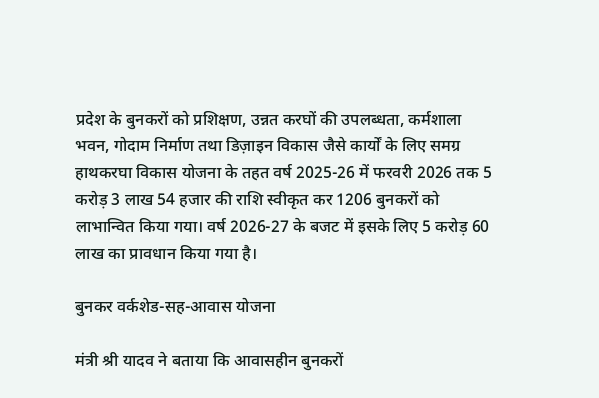प्रदेश के बुनकरों को प्रशिक्षण, उन्नत करघों की उपलब्धता, कर्मशाला भवन, गोदाम निर्माण तथा डिज़ाइन विकास जैसे कार्यों के लिए समग्र हाथकरघा विकास योजना के तहत वर्ष 2025-26 में फरवरी 2026 तक 5 करोड़ 3 लाख 54 हजार की राशि स्वीकृत कर 1206 बुनकरों को लाभान्वित किया गया। वर्ष 2026-27 के बजट में इसके लिए 5 करोड़ 60 लाख का प्रावधान किया गया है।

बुनकर वर्कशेड-सह-आवास योजना

मंत्री श्री यादव ने बताया कि आवासहीन बुनकरों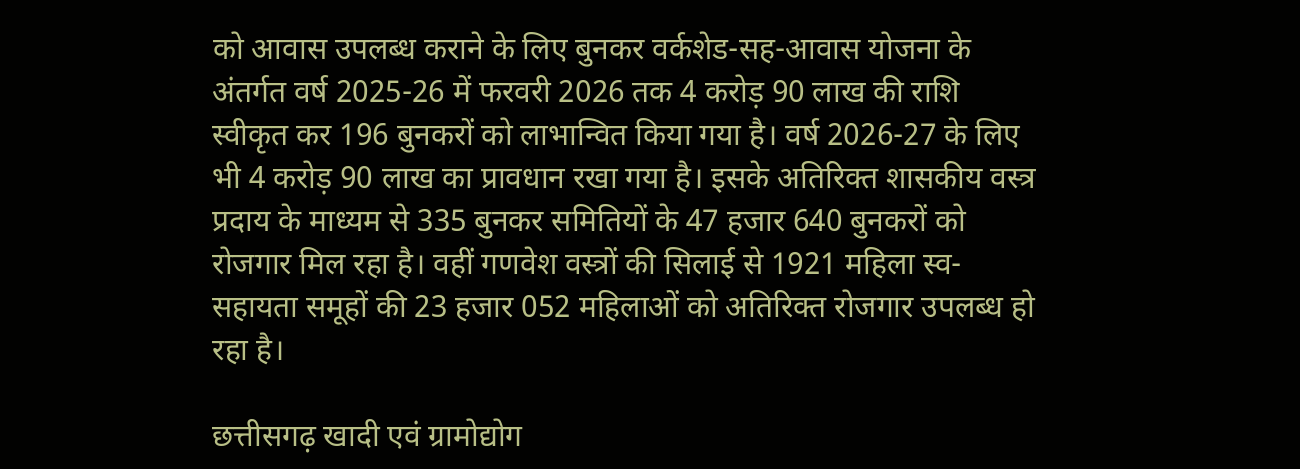को आवास उपलब्ध कराने के लिए बुनकर वर्कशेड-सह-आवास योजना के अंतर्गत वर्ष 2025-26 में फरवरी 2026 तक 4 करोड़ 90 लाख की राशि स्वीकृत कर 196 बुनकरों को लाभान्वित किया गया है। वर्ष 2026-27 के लिए भी 4 करोड़ 90 लाख का प्रावधान रखा गया है। इसके अतिरिक्त शासकीय वस्त्र प्रदाय के माध्यम से 335 बुनकर समितियों के 47 हजार 640 बुनकरों को रोजगार मिल रहा है। वहीं गणवेश वस्त्रों की सिलाई से 1921 महिला स्व-सहायता समूहों की 23 हजार 052 महिलाओं को अतिरिक्त रोजगार उपलब्ध हो रहा है।

छत्तीसगढ़ खादी एवं ग्रामोद्योग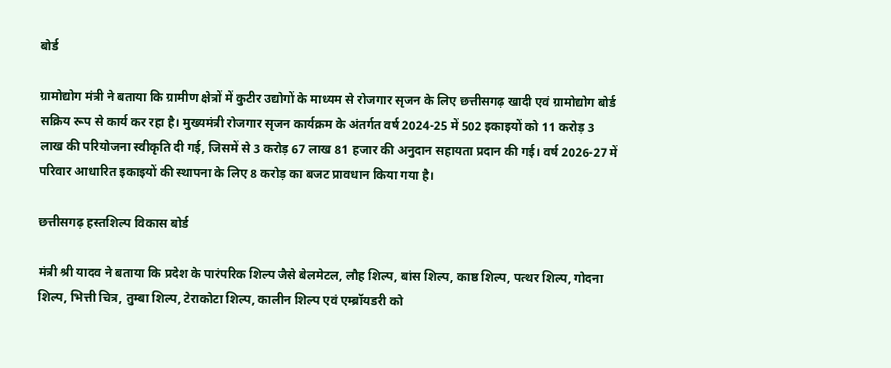बोर्ड

ग्रामोद्योग मंत्री ने बताया कि ग्रामीण क्षेत्रों में कुटीर उद्योगों के माध्यम से रोजगार सृजन के लिए छत्तीसगढ़ खादी एवं ग्रामोद्योग बोर्ड सक्रिय रूप से कार्य कर रहा है। मुख्यमंत्री रोजगार सृजन कार्यक्रम के अंतर्गत वर्ष 2024-25 में 502 इकाइयों को 11 करोड़ 3 लाख की परियोजना स्वीकृति दी गई, जिसमें से 3 करोड़ 67 लाख 81 हजार की अनुदान सहायता प्रदान की गई। वर्ष 2026-27 में परिवार आधारित इकाइयों की स्थापना के लिए 8 करोड़ का बजट प्रावधान किया गया है।

छत्तीसगढ़ हस्तशिल्प विकास बोर्ड

मंत्री श्री यादव ने बताया कि प्रदेश के पारंपरिक शिल्प जैसे बेलमेटल, लौह शिल्प, बांस शिल्प, काष्ठ शिल्प, पत्थर शिल्प, गोदना शिल्प, भित्ती चित्र, तुम्बा शिल्प, टेराकोटा शिल्प, कालीन शिल्प एवं एम्ब्रॉयडरी को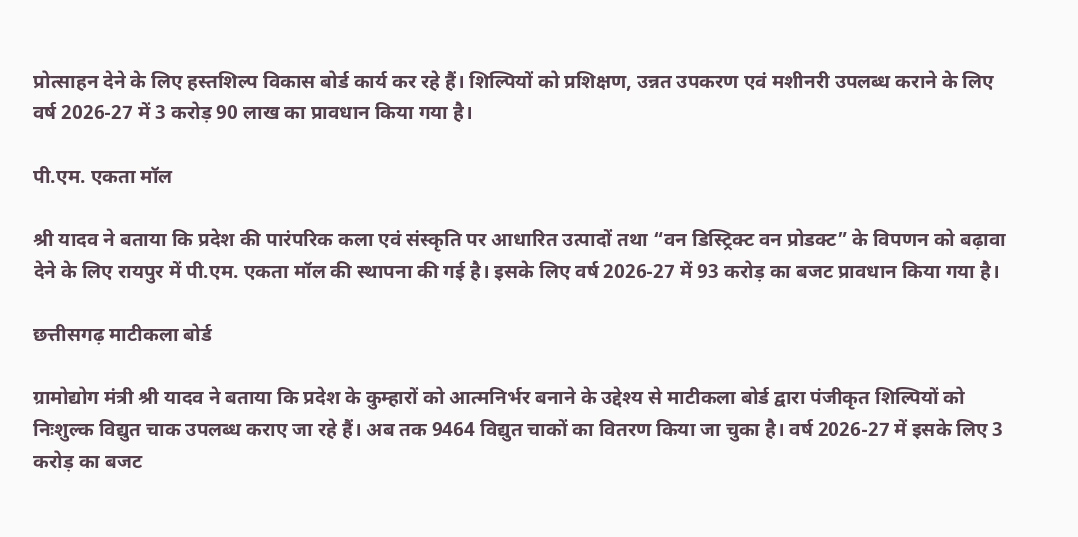प्रोत्साहन देने के लिए हस्तशिल्प विकास बोर्ड कार्य कर रहे हैं। शिल्पियों को प्रशिक्षण, उन्नत उपकरण एवं मशीनरी उपलब्ध कराने के लिए वर्ष 2026-27 में 3 करोड़ 90 लाख का प्रावधान किया गया है।

पी.एम. एकता मॉल

श्री यादव ने बताया कि प्रदेश की पारंपरिक कला एवं संस्कृति पर आधारित उत्पादों तथा “वन डिस्ट्रिक्ट वन प्रोडक्ट” के विपणन को बढ़ावा देने के लिए रायपुर में पी.एम. एकता मॉल की स्थापना की गई है। इसके लिए वर्ष 2026-27 में 93 करोड़ का बजट प्रावधान किया गया है।

छत्तीसगढ़ माटीकला बोर्ड

ग्रामोद्योग मंत्री श्री यादव ने बताया कि प्रदेश के कुम्हारों को आत्मनिर्भर बनाने के उद्देश्य से माटीकला बोर्ड द्वारा पंजीकृत शिल्पियों को निःशुल्क विद्युत चाक उपलब्ध कराए जा रहे हैं। अब तक 9464 विद्युत चाकों का वितरण किया जा चुका है। वर्ष 2026-27 में इसके लिए 3 करोड़ का बजट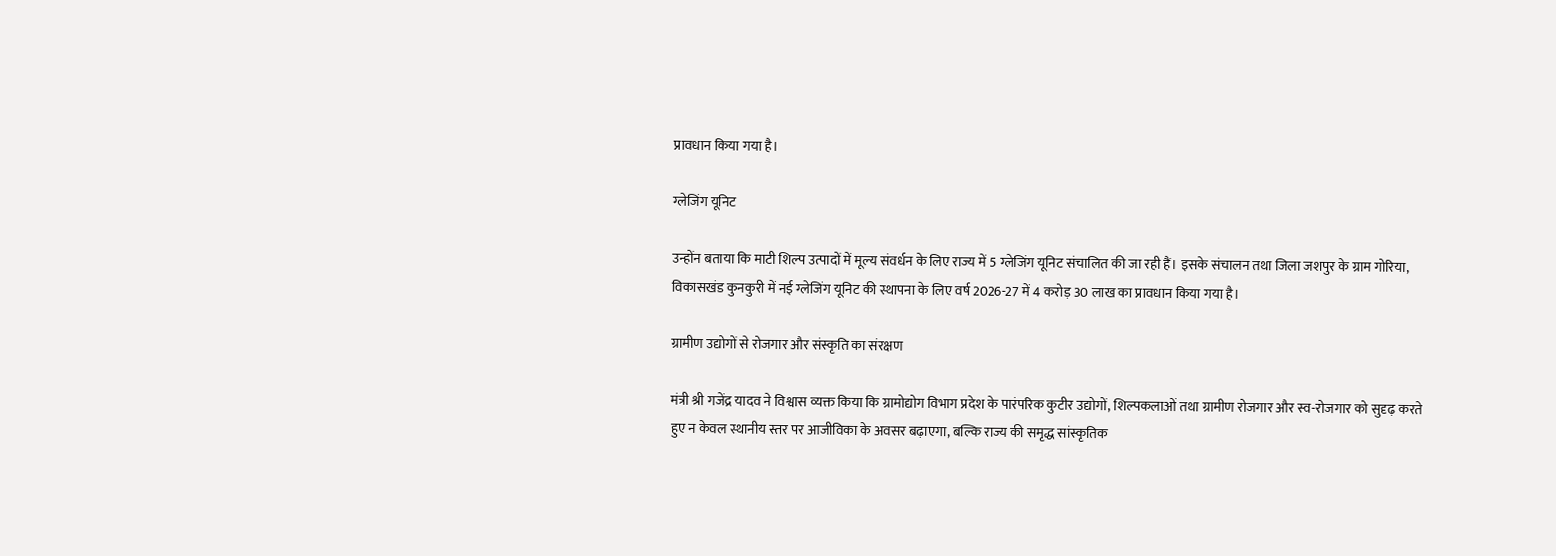प्रावधान किया गया है।

ग्लेजिंग यूनिट

उन्होंन बताया कि माटी शिल्प उत्पादों में मूल्य संवर्धन के लिए राज्य में 5 ग्लेजिंग यूनिट संचालित की जा रही हैं। इसके संचालन तथा जिला जशपुर के ग्राम गोरिया, विकासखंड कुनकुरी में नई ग्लेजिंग यूनिट की स्थापना के लिए वर्ष 2026-27 में 4 करोड़ 30 लाख का प्रावधान किया गया है।

ग्रामीण उद्योगों से रोजगार और संस्कृति का संरक्षण

मंत्री श्री गजेंद्र यादव ने विश्वास व्यक्त किया कि ग्रामोद्योग विभाग प्रदेश के पारंपरिक कुटीर उद्योगों, शिल्पकलाओं तथा ग्रामीण रोजगार और स्व-रोजगार को सुदृढ़ करते हुए न केवल स्थानीय स्तर पर आजीविका के अवसर बढ़ाएगा, बल्कि राज्य की समृद्ध सांस्कृतिक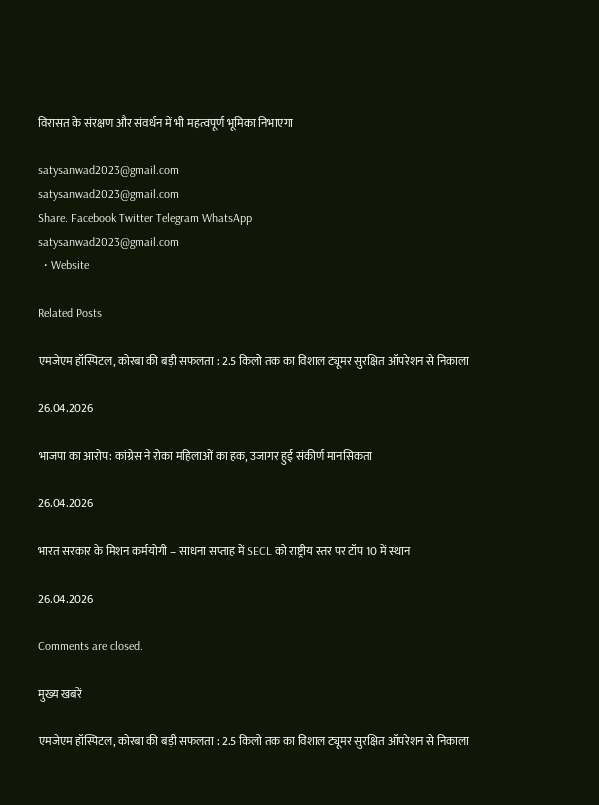विरासत के संरक्षण और संवर्धन में भी महत्वपूर्ण भूमिका निभाएगा

satysanwad2023@gmail.com
satysanwad2023@gmail.com
Share. Facebook Twitter Telegram WhatsApp
satysanwad2023@gmail.com
  • Website

Related Posts

एमजेएम हॉस्पिटल, कोरबा की बड़ी सफलता : 2.5 किलो तक का विशाल ट्यूमर सुरक्षित ऑपरेशन से निकाला

26.04.2026

भाजपा का आरोप: कांग्रेस ने रोका महिलाओं का हक, उजागर हुई संकीर्ण मानसिकता

26.04.2026

भारत सरकार के मिशन कर्मयोगी – साधना सप्ताह में SECL को राष्ट्रीय स्तर पर टॉप 10 में स्थान

26.04.2026

Comments are closed.

मुख्य खबरें

एमजेएम हॉस्पिटल, कोरबा की बड़ी सफलता : 2.5 किलो तक का विशाल ट्यूमर सुरक्षित ऑपरेशन से निकाला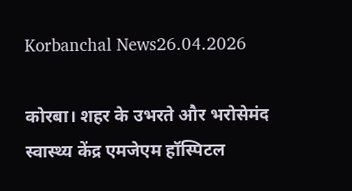Korbanchal News26.04.2026

कोरबा। शहर के उभरते और भरोसेमंद स्वास्थ्य केंद्र एमजेएम हॉस्पिटल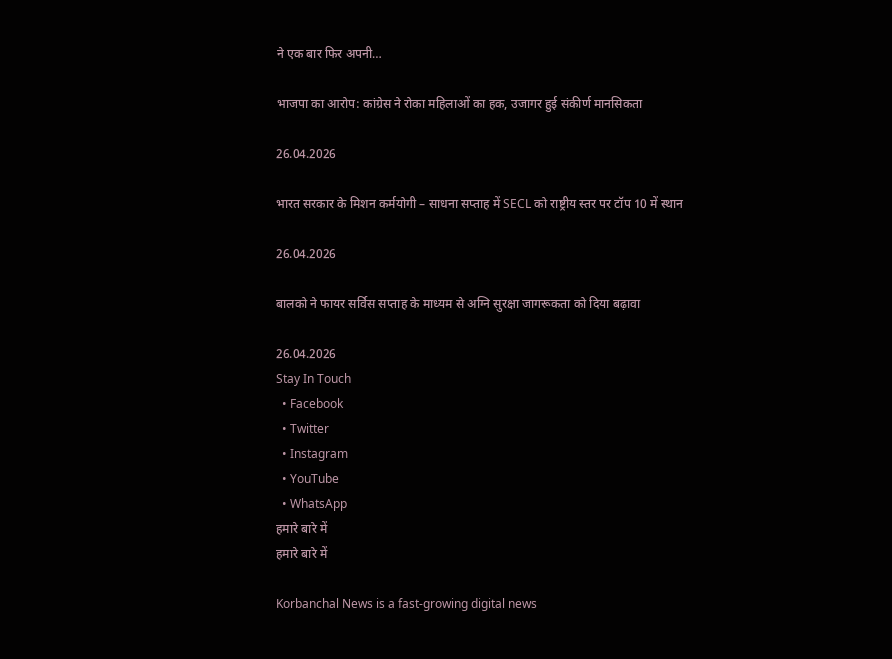ने एक बार फिर अपनी…

भाजपा का आरोप: कांग्रेस ने रोका महिलाओं का हक, उजागर हुई संकीर्ण मानसिकता

26.04.2026

भारत सरकार के मिशन कर्मयोगी – साधना सप्ताह में SECL को राष्ट्रीय स्तर पर टॉप 10 में स्थान

26.04.2026

बालको ने फायर सर्विस सप्ताह के माध्यम से अग्नि सुरक्षा जागरूकता को दिया बढ़ावा

26.04.2026
Stay In Touch
  • Facebook
  • Twitter
  • Instagram
  • YouTube
  • WhatsApp
हमारे बारे में
हमारे बारे में

Korbanchal News is a fast-growing digital news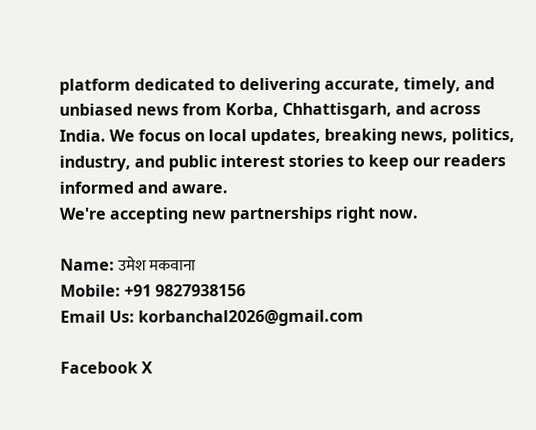platform dedicated to delivering accurate, timely, and unbiased news from Korba, Chhattisgarh, and across India. We focus on local updates, breaking news, politics, industry, and public interest stories to keep our readers informed and aware.
We're accepting new partnerships right now.

Name: उमेश मकवाना
Mobile: +91 9827938156
Email Us: korbanchal2026@gmail.com

Facebook X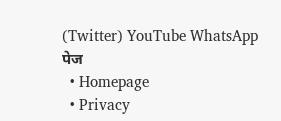(Twitter) YouTube WhatsApp
पेज
  • Homepage
  • Privacy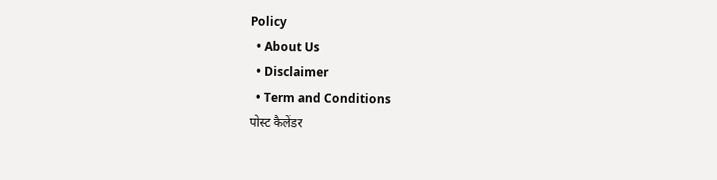Policy
  • About Us
  • Disclaimer
  • Term and Conditions
पोस्ट कैलेंडर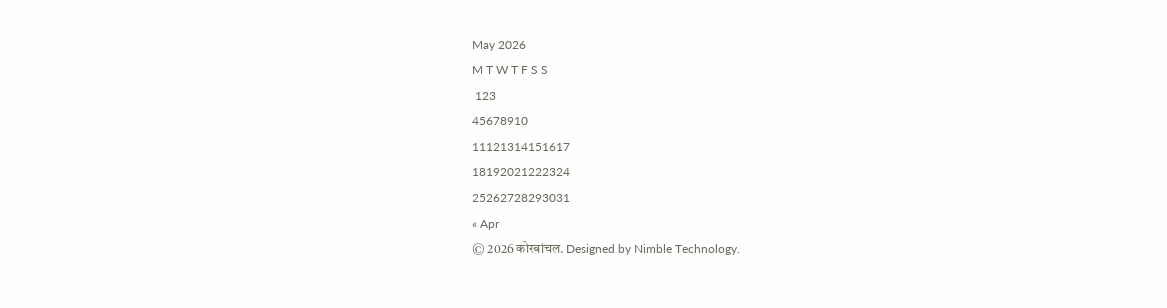May 2026
M T W T F S S
 123
45678910
11121314151617
18192021222324
25262728293031
« Apr
© 2026 कोरबांचल. Designed by Nimble Technology.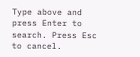Type above and press Enter to search. Press Esc to cancel.